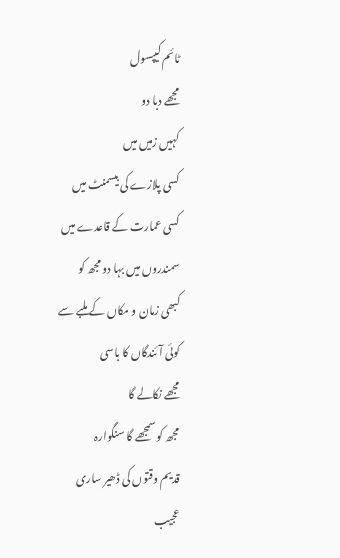ٹائم کیپسول
مجھے دبا دو
کہیں زمیں میں
کسی پلازے کی بیسمنٹ میں
کسی عمارت کے قاعدے میں
سمندروں میں بہا دو مجھ کو
کبھی زمان و مکاں کے ملبے سے
کوئی آئندگاں کا باسی
مجھے نکالے گا
مجھ کو سمجھے گا سنگوارہ
قدیم وقتوں کی ڈھیر ساری
عجیب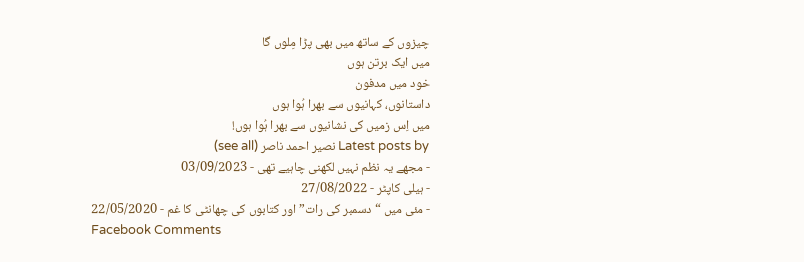چیزوں کے ساتھ میں بھی پڑا مِلوں گا
میں ایک برتن ہوں
خود میں مدفون
داستانوں، کہانیوں سے بھرا ہُوا ہوں
میں اِس زمیں کی نشانیوں سے بھرا ہُوا ہوں!
Latest posts by نصیر احمد ناصر (see all)
- مجھے یہ نظم نہیں لکھنی چاہیے تھی - 03/09/2023
- ہیلی کاپٹر - 27/08/2022
- مئی میں “دسمبر کی رات” اور کتابوں کی چھانٹی کا غم - 22/05/2020
Facebook Comments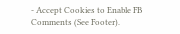- Accept Cookies to Enable FB Comments (See Footer).